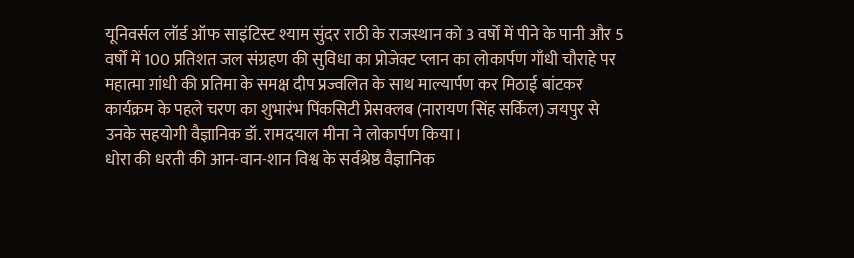यूनिवर्सल लॉर्ड ऑफ साइंटिस्ट श्याम सुंदर राठी के राजस्थान को 3 वर्षों में पीने के पानी और 5 वर्षों में 100 प्रतिशत जल संग्रहण की सुविधा का प्रोजेक्ट प्लान का लोकार्पण गाँधी चौराहे पर महात्मा ग़ांधी की प्रतिमा के समक्ष दीप प्रज्वलित के साथ माल्यार्पण कर मिठाई बांटकर कार्यक्रम के पहले चरण का शुभारंभ पिंकसिटी प्रेसक्लब (नारायण सिंह सर्किल) जयपुर से उनके सहयोगी वैज्ञानिक डॉ. रामदयाल मीना ने लोकार्पण किया।
धोरा की धरती की आन-वान-शान विश्व के सर्वश्रेष्ठ वैज्ञानिक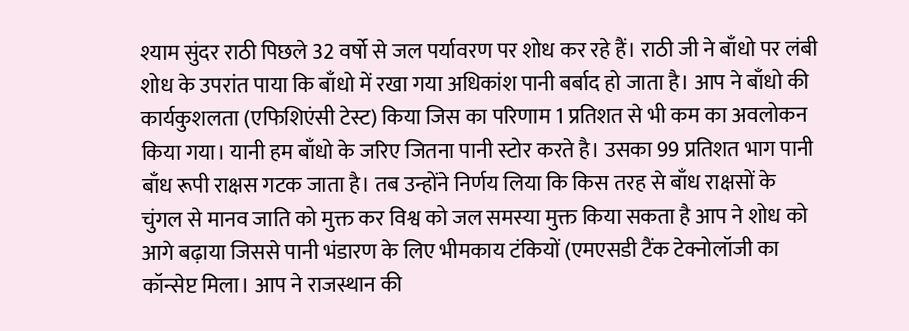श्याम सुंदर राठी पिछले 32 वर्षो से जल पर्यावरण पर शोध कर रहे हैं। राठी जी ने बाँधो पर लंबी शोध के उपरांत पाया कि बाँधो में रखा गया अधिकांश पानी बर्बाद हो जाता है। आप ने बाँधो की कार्यकुशलता (एफिशिएंसी टेस्ट) किया जिस का परिणाम 1 प्रतिशत से भी कम का अवलोकन किया गया। यानी हम बाँधो के जरिए जितना पानी स्टोर करते है। उसका 99 प्रतिशत भाग पानी बाँध रूपी राक्षस गटक जाता है। तब उन्होंने निर्णय लिया कि किस तरह से बाँध राक्षसों के चुंगल से मानव जाति को मुक्त कर विश्व को जल समस्या मुक्त किया सकता है आप ने शोध को आगे बढ़ाया जिससे पानी भंडारण के लिए भीमकाय टंकियों (एमएसडी टैंक टेक्नोलॉजी का कॉन्सेप्ट मिला। आप ने राजस्थान की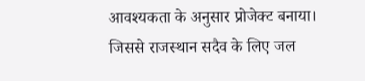आवश्यकता के अनुसार प्रोजेक्ट बनाया। जिससे राजस्थान सदैव के लिए जल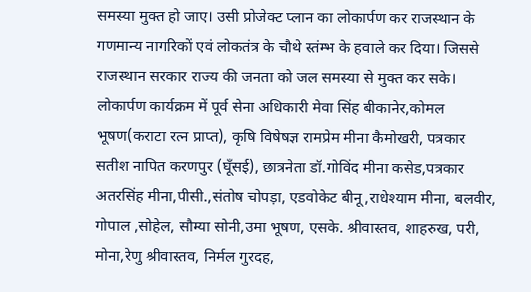समस्या मुक्त हो जाए। उसी प्रोजेक्ट प्लान का लोकार्पण कर राजस्थान के गणमान्य नागरिकों एवं लोकतंत्र के चौथे स्तंम्भ के हवाले कर दिया। जिससे राजस्थान सरकार राज्य की जनता को जल समस्या से मुक्त कर सके।
लोकार्पण कार्यक्रम में पूर्व सेना अधिकारी मेवा सिंह बीकानेर,कोमल भूषण(कराटा रत्न प्राप्त), कृषि विषेषज्ञ रामप्रेम मीना कैमोखरी, पत्रकार सतीश नापित करणपुर (घूँसई), छात्रनेता डॉ.गोविंद मीना कसेड,पत्रकार अतरसिंह मीना,पीसी.,संतोष चोपड़ा, एडवोकेट बीनू,राधेश्याम मीना, बलवीर, गोपाल ,सोहेल, सौम्या सोनी,उमा भूषण, एसके. श्रीवास्तव, शाहरुख, परी, मोना,रेणु श्रीवास्तव, निर्मल गुरदह,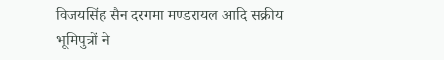विजयसिंह सैन दरगमा मण्डरायल आदि सक्रीय भूमिपुत्रों ने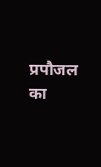प्रपौजल का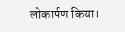लोकार्पण किया।